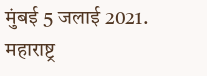मुंबई 5 जलाई 2021. महाराष्ट्र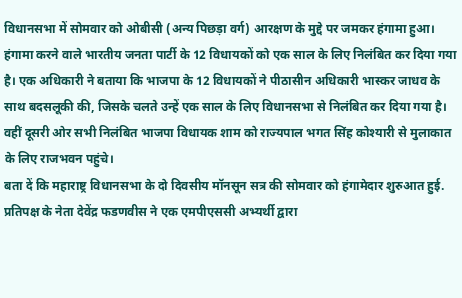विधानसभा में सोमवार को ओबीसी (अन्य पिछड़ा वर्ग) आरक्षण के मुद्दे पर जमकर हंगामा हुआ। हंगामा करने वाले भारतीय जनता पार्टी के 12 विधायकों को एक साल के लिए निलंबित कर दिया गया है। एक अधिकारी ने बताया कि भाजपा के 12 विधायकों ने पीठासीन अधिकारी भास्कर जाधव के साथ बदसलूकी की, जिसके चलते उन्हें एक साल के लिए विधानसभा से निलंबित कर दिया गया है। वहीं दूसरी ओर सभी निलंबित भाजपा विधायक शाम को राज्यपाल भगत सिंह कोश्यारी से मुलाकात के लिए राजभवन पहुंचे।
बता दें कि महाराष्ट्र विधानसभा के दो दिवसीय मॉनसून सत्र की सोमवार को हंगामेदार शुरुआत हुई. प्रतिपक्ष के नेता देवेंद्र फडणवीस ने एक एमपीएससी अभ्यर्थी द्वारा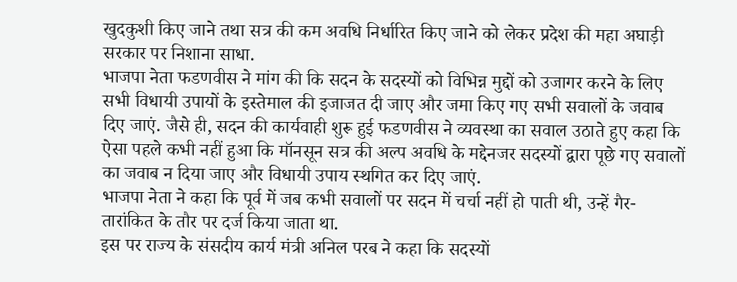खुदकुशी किए जाने तथा सत्र की कम अवधि निर्धारित किए जाने को लेकर प्रदेश की महा अघाड़ी सरकार पर निशाना साधा.
भाजपा नेता फडणवीस ने मांग की कि सदन के सदस्यों को विभिन्न मुद्दों को उजागर करने के लिए सभी विधायी उपायों के इस्तेमाल की इजाजत दी जाए और जमा किए गए सभी सवालों के जवाब दिए जाएं. जैसे ही, सदन की कार्यवाही शुरू हुई फडणवीस ने व्यवस्था का सवाल उठाते हुए कहा कि ऐसा पहले कभी नहीं हुआ कि मॉनसून सत्र की अल्प अवधि के मद्देनजर सदस्यों द्वारा पूछे गए सवालों का जवाब न दिया जाए और विधायी उपाय स्थगित कर दिए जाएं.
भाजपा नेता ने कहा कि पूर्व में जब कभी सवालों पर सदन में चर्चा नहीं हो पाती थी, उन्हें गैर-तारांकित के तौर पर दर्ज किया जाता था.
इस पर राज्य के संसदीय कार्य मंत्री अनिल परब ने कहा कि सदस्यों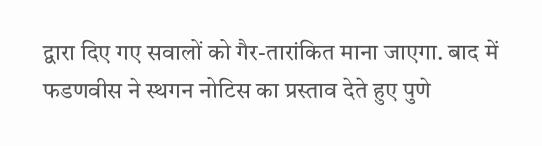द्वारा दिए गए सवालों को गैर-तारांकित माना जाएगा. बाद में फडणवीस ने स्थगन नोटिस का प्रस्ताव देते हुए पुणे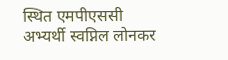स्थित एमपीएससी अभ्यर्थी स्वप्निल लोनकर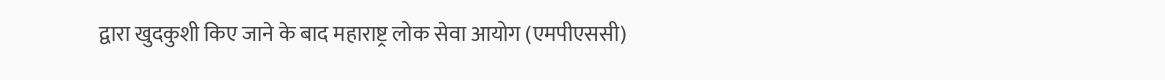द्वारा खुदकुशी किए जाने के बाद महाराष्ट्र लोक सेवा आयोग (एमपीएससी)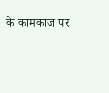के कामकाज पर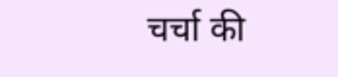चर्चा की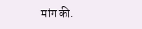मांग की.